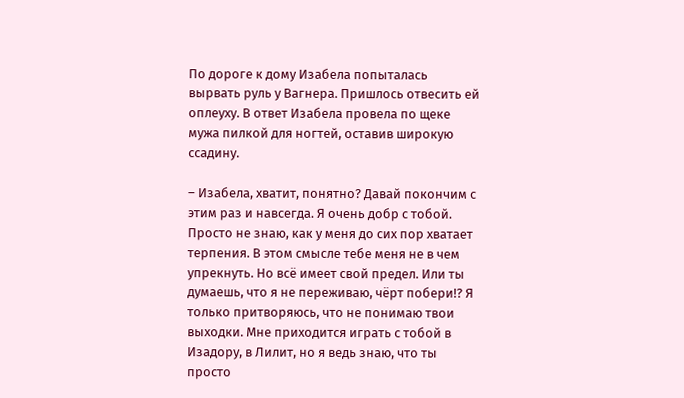По дороге к дому Изабела попыталась вырвать руль у Вагнера. Пришлось отвесить ей оплеуху. В ответ Изабела провела по щеке мужа пилкой для ногтей, оставив широкую ссадину.

– Изабела, хватит, понятно? Давай покончим с этим раз и навсегда. Я очень добр с тобой. Просто не знаю, как у меня до сих пор хватает терпения. В этом смысле тебе меня не в чем упрекнуть. Но всё имеет свой предел. Или ты думаешь, что я не переживаю, чёрт побери!? Я только притворяюсь, что не понимаю твои выходки. Мне приходится играть с тобой в Изадору, в Лилит, но я ведь знаю, что ты просто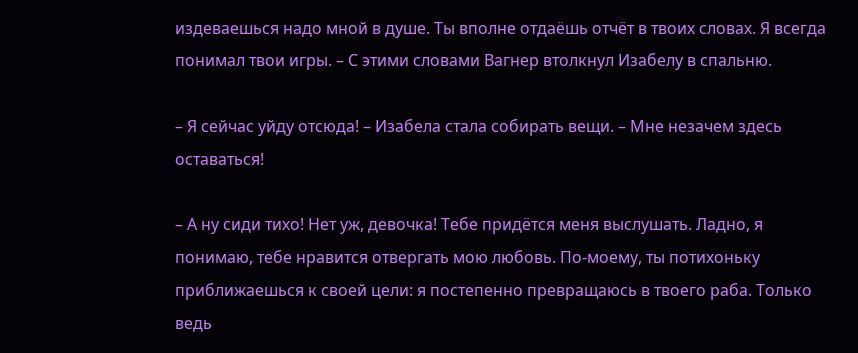издеваешься надо мной в душе. Ты вполне отдаёшь отчёт в твоих словах. Я всегда понимал твои игры. – С этими словами Вагнер втолкнул Изабелу в спальню.

– Я сейчас уйду отсюда! – Изабела стала собирать вещи. – Мне незачем здесь оставаться!

– А ну сиди тихо! Нет уж, девочка! Тебе придётся меня выслушать. Ладно, я понимаю, тебе нравится отвергать мою любовь. По-моему, ты потихоньку приближаешься к своей цели: я постепенно превращаюсь в твоего раба. Только ведь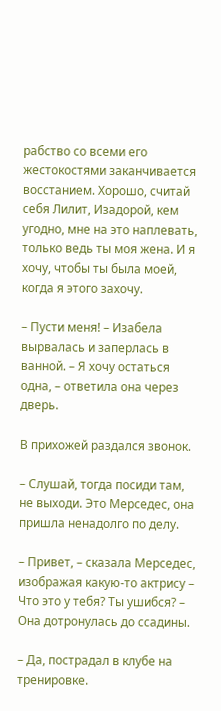рабство со всеми его жестокостями заканчивается восстанием. Хорошо, считай себя Лилит, Изадорой, кем угодно, мне на это наплевать, только ведь ты моя жена. И я хочу, чтобы ты была моей, когда я этого захочу.

– Пусти меня! – Изабела вырвалась и заперлась в ванной. – Я хочу остаться одна, – ответила она через дверь.

В прихожей раздался звонок.

– Слушай, тогда посиди там, не выходи. Это Мерседес, она пришла ненадолго по делу.

– Привет, – сказала Мерседес, изображая какую-то актрису – Что это у тебя? Ты ушибся? – Она дотронулась до ссадины.

– Да, пострадал в клубе на тренировке.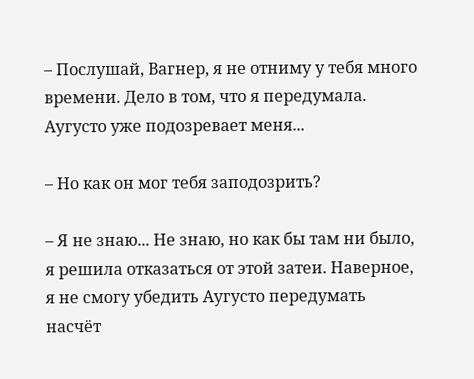– Послушай, Вагнер, я не отниму у тебя много времени. Дело в том, что я передумала. Аугусто уже подозревает меня...

– Но как он мог тебя заподозрить?

– Я не знаю... Не знаю, но как бы там ни было, я решила отказаться от этой затеи. Наверное, я не смогу убедить Аугусто передумать насчёт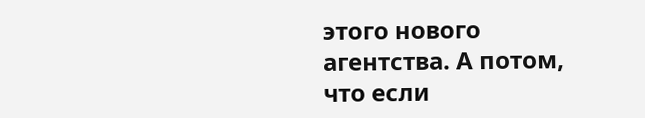этого нового агентства. А потом, что если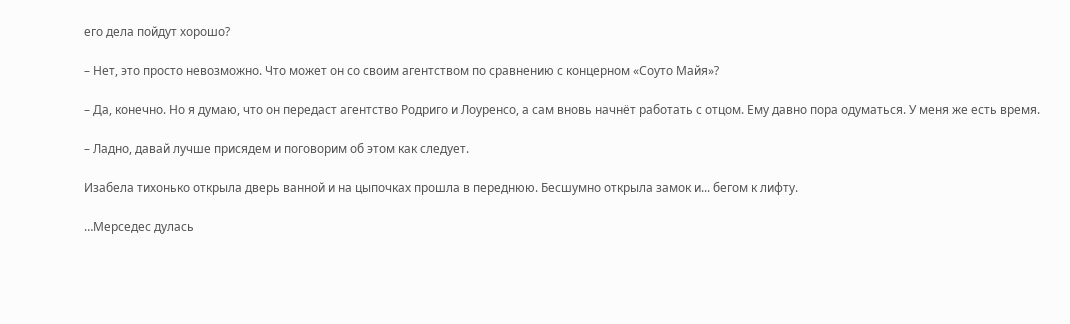его дела пойдут хорошо?

– Нет, это просто невозможно. Что может он со своим агентством по сравнению с концерном «Соуто Майя»?

– Да, конечно. Но я думаю, что он передаст агентство Родриго и Лоуренсо, а сам вновь начнёт работать с отцом. Ему давно пора одуматься. У меня же есть время.

– Ладно, давай лучше присядем и поговорим об этом как следует.

Изабела тихонько открыла дверь ванной и на цыпочках прошла в переднюю. Бесшумно открыла замок и... бегом к лифту.

…Мерседес дулась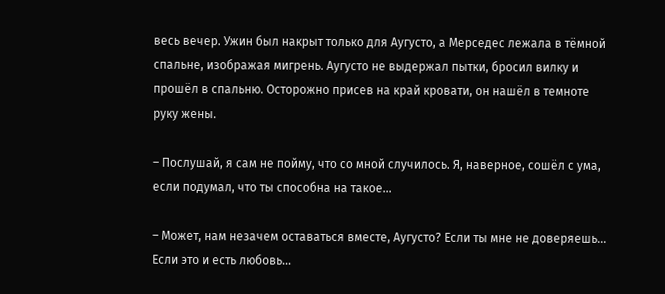весь вечер. Ужин был накрыт только для Аугусто, а Мерседес лежала в тёмной спальне, изображая мигрень. Аугусто не выдержал пытки, бросил вилку и прошёл в спальню. Осторожно присев на край кровати, он нашёл в темноте руку жены.

– Послушай, я сам не пойму, что со мной случилось. Я, наверное, сошёл с ума, если подумал, что ты способна на такое...

– Может, нам незачем оставаться вместе, Аугусто? Если ты мне не доверяешь... Если это и есть любовь…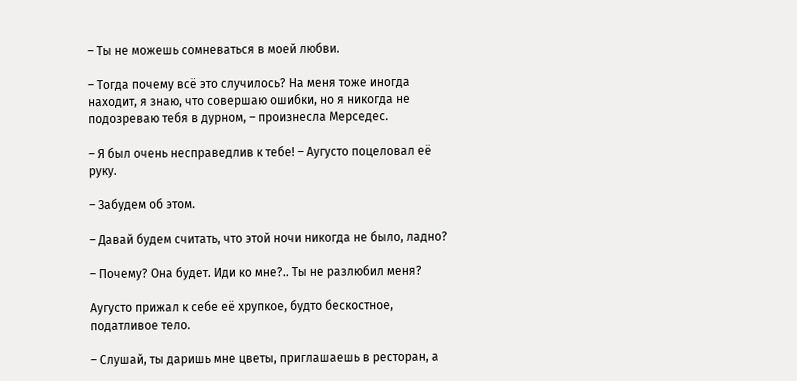– Ты не можешь сомневаться в моей любви.

– Тогда почему всё это случилось? На меня тоже иногда находит, я знаю, что совершаю ошибки, но я никогда не подозреваю тебя в дурном, – произнесла Мерседес.

– Я был очень несправедлив к тебе! – Аугусто поцеловал её руку.

– Забудем об этом.

– Давай будем считать, что этой ночи никогда не было, ладно?

– Почему? Она будет. Иди ко мне?.. Ты не разлюбил меня?

Аугусто прижал к себе её хрупкое, будто бескостное, податливое тело.

– Слушай, ты даришь мне цветы, приглашаешь в ресторан, а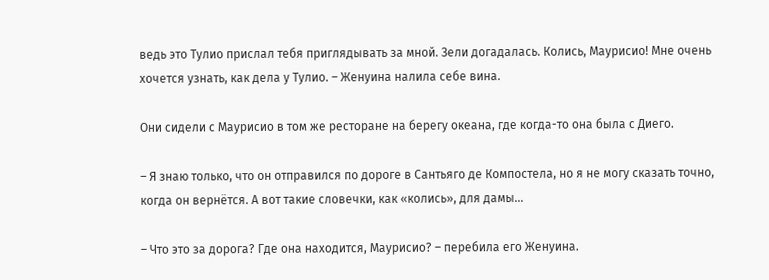ведь это Тулио прислал тебя приглядывать за мной. Зели догадалась. Колись, Маурисио! Мне очень хочется узнать, как дела у Тулио. – Женуина налила себе вина.

Они сидели с Маурисио в том же ресторане на берегу океана, где когда-то она была с Диего.

– Я знаю только, что он отправился по дороге в Сантьяго де Компостела, но я не могу сказать точно, когда он вернётся. А вот такие словечки, как «колись», для дамы…

– Что это за дорога? Где она находится, Маурисио? – перебила его Женуина.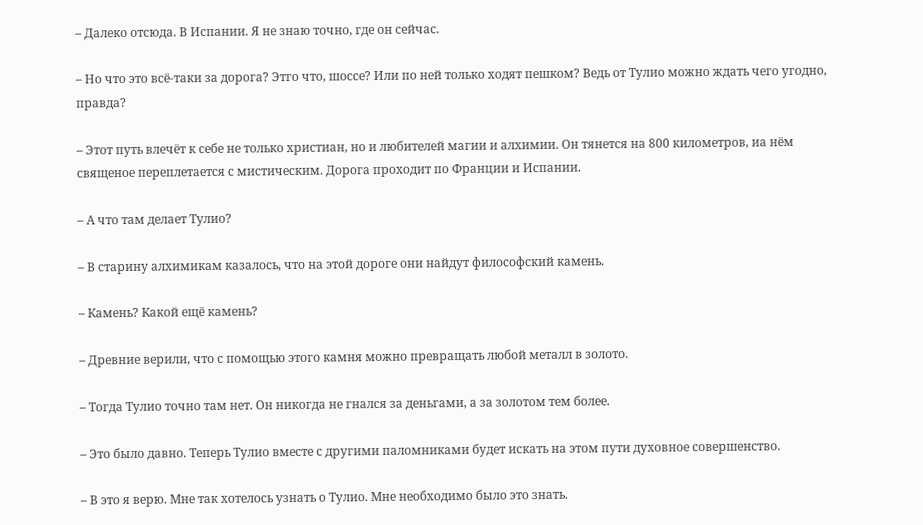– Далеко отсюда. В Испании. Я не знаю точно, где он сейчас.

– Но что это всё-таки за дорога? Этго что, шоссе? Или по ней только ходят пешком? Ведь от Тулио можно ждать чего угодно, правда?

– Этот путь влечёт к себе не только христиан, но и любителей магии и алхимии. Он тянется на 800 километров, иа нём священое переплетается с мистическим. Дорога проходит по Франции и Испании.

– А что там делает Тулио?

– В старину алхимикам казалось, что на этой дороге они найдут философский камень.

– Камень? Какой ещё камень?

– Древние верили, что с помощью этого камня можно превращать любой металл в золото.

– Тогда Тулио точно там нет. Он никогда не гнался за деньгами, а за золотом тем более.

– Это было давно. Теперь Тулио вместе с другими паломниками будет искать на этом пути духовное совершенство.

– В это я верю. Мне так хотелось узнать о Тулио. Мне необходимо было это знать.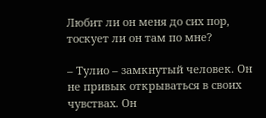Любит ли он меня до сих пор, тоскует ли он там по мне?

– Тулио – замкнутый человек. Он не привык открываться в своих чувствах. Он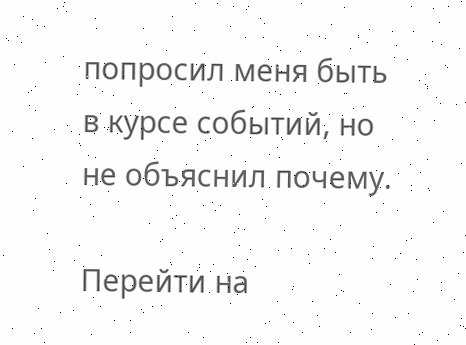попросил меня быть в курсе событий, но не объяснил почему.

Перейти на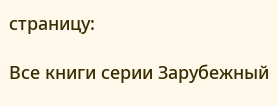страницу:

Все книги серии Зарубежный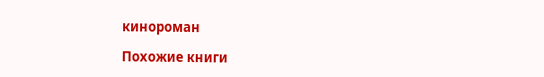кинороман

Похожие книги